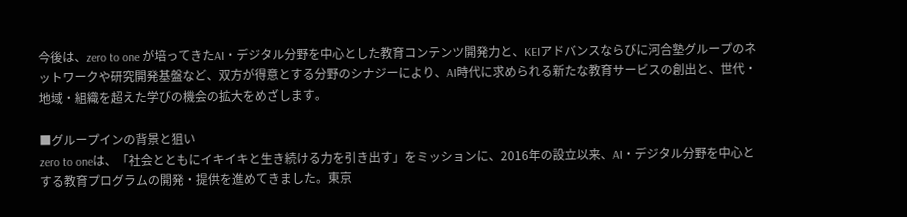今後は、zero to one が培ってきたAI・デジタル分野を中心とした教育コンテンツ開発力と、KEIアドバンスならびに河合塾グループのネットワークや研究開発基盤など、双方が得意とする分野のシナジーにより、AI時代に求められる新たな教育サービスの創出と、世代・地域・組織を超えた学びの機会の拡大をめざします。

■グループインの背景と狙い
zero to oneは、「社会とともにイキイキと生き続ける力を引き出す」をミッションに、2016年の設立以来、AI・デジタル分野を中心とする教育プログラムの開発・提供を進めてきました。東京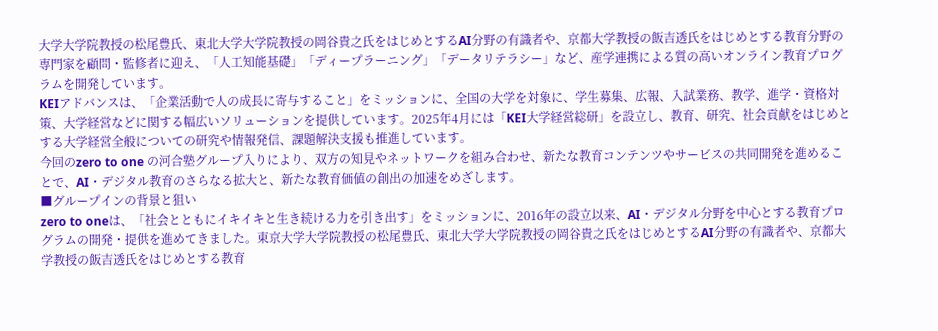大学大学院教授の松尾豊氏、東北大学大学院教授の岡谷貴之氏をはじめとするAI分野の有識者や、京都大学教授の飯吉透氏をはじめとする教育分野の専門家を顧問・監修者に迎え、「人工知能基礎」「ディープラーニング」「データリテラシー」など、産学連携による質の高いオンライン教育プログラムを開発しています。
KEIアドバンスは、「企業活動で人の成長に寄与すること」をミッションに、全国の大学を対象に、学生募集、広報、入試業務、教学、進学・資格対策、大学経営などに関する幅広いソリューションを提供しています。2025年4月には「KEI大学経営総研」を設立し、教育、研究、社会貢献をはじめとする大学経営全般についての研究や情報発信、課題解決支援も推進しています。
今回のzero to one の河合塾グループ入りにより、双方の知見やネットワークを組み合わせ、新たな教育コンテンツやサービスの共同開発を進めることで、AI・デジタル教育のさらなる拡大と、新たな教育価値の創出の加速をめざします。
■グループインの背景と狙い
zero to oneは、「社会とともにイキイキと生き続ける力を引き出す」をミッションに、2016年の設立以来、AI・デジタル分野を中心とする教育プログラムの開発・提供を進めてきました。東京大学大学院教授の松尾豊氏、東北大学大学院教授の岡谷貴之氏をはじめとするAI分野の有識者や、京都大学教授の飯吉透氏をはじめとする教育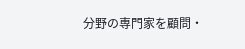分野の専門家を顧問・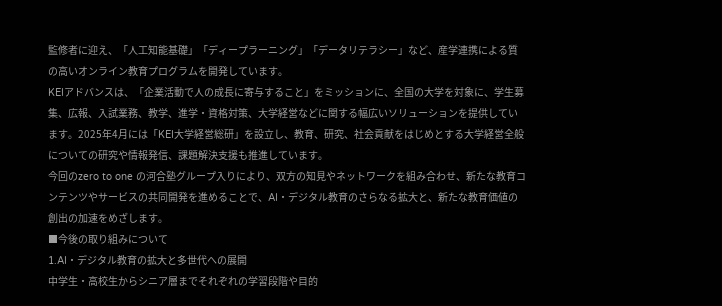監修者に迎え、「人工知能基礎」「ディープラーニング」「データリテラシー」など、産学連携による質の高いオンライン教育プログラムを開発しています。
KEIアドバンスは、「企業活動で人の成長に寄与すること」をミッションに、全国の大学を対象に、学生募集、広報、入試業務、教学、進学・資格対策、大学経営などに関する幅広いソリューションを提供しています。2025年4月には「KEI大学経営総研」を設立し、教育、研究、社会貢献をはじめとする大学経営全般についての研究や情報発信、課題解決支援も推進しています。
今回のzero to one の河合塾グループ入りにより、双方の知見やネットワークを組み合わせ、新たな教育コンテンツやサービスの共同開発を進めることで、AI・デジタル教育のさらなる拡大と、新たな教育価値の創出の加速をめざします。
■今後の取り組みについて
1.AI・デジタル教育の拡大と多世代への展開
中学生・高校生からシニア層までそれぞれの学習段階や目的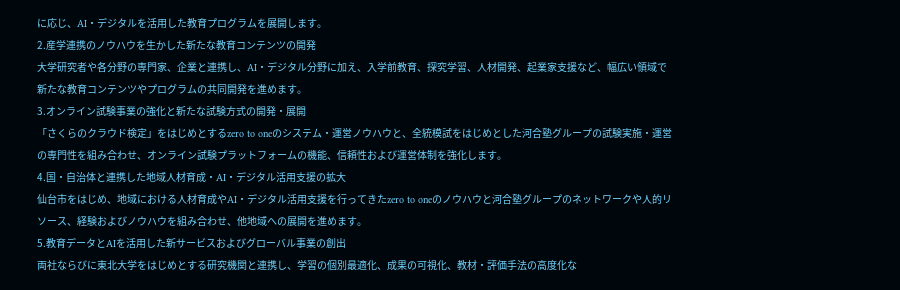に応じ、AI・デジタルを活用した教育プログラムを展開します。
2.産学連携のノウハウを生かした新たな教育コンテンツの開発
大学研究者や各分野の専門家、企業と連携し、AI・デジタル分野に加え、入学前教育、探究学習、人材開発、起業家支援など、幅広い領域で新たな教育コンテンツやプログラムの共同開発を進めます。
3.オンライン試験事業の強化と新たな試験方式の開発・展開
「さくらのクラウド検定」をはじめとするzero to oneのシステム・運営ノウハウと、全統模試をはじめとした河合塾グループの試験実施・運営の専門性を組み合わせ、オンライン試験プラットフォームの機能、信頼性および運営体制を強化します。
4.国・自治体と連携した地域人材育成・AI・デジタル活用支援の拡大
仙台市をはじめ、地域における人材育成やAI・デジタル活用支援を行ってきたzero to oneのノウハウと河合塾グループのネットワークや人的リソース、経験およびノウハウを組み合わせ、他地域への展開を進めます。
5.教育データとAIを活用した新サービスおよびグローバル事業の創出
両社ならびに東北大学をはじめとする研究機関と連携し、学習の個別最適化、成果の可視化、教材・評価手法の高度化な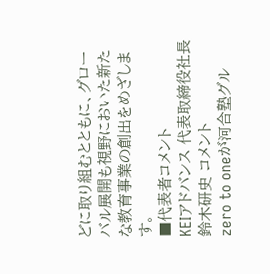どに取り組むとともに、グローバル展開も視野においた新たな教育事業の創出をめざします。
■代表者コメント
KEIアドバンス 代表取締役社長 鈴木研史 コメント
zero to oneが河合塾グル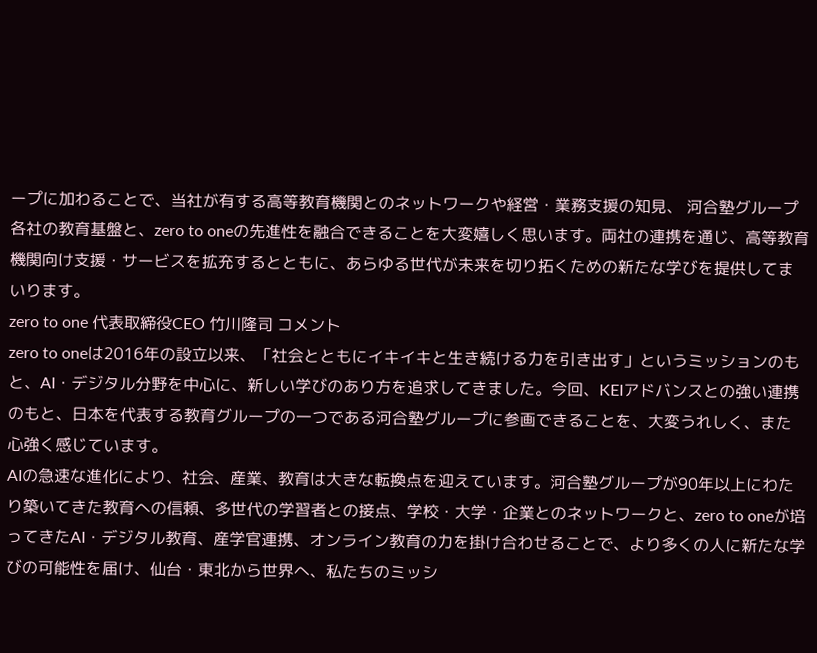ープに加わることで、当社が有する高等教育機関とのネットワークや経営・業務支援の知見、 河合塾グループ各社の教育基盤と、zero to oneの先進性を融合できることを大変嬉しく思います。両社の連携を通じ、高等教育機関向け支援・サービスを拡充するとともに、あらゆる世代が未来を切り拓くための新たな学びを提供してまいります。
zero to one 代表取締役CEO 竹川隆司 コメント
zero to oneは2016年の設立以来、「社会とともにイキイキと生き続ける力を引き出す」というミッションのもと、AI・デジタル分野を中心に、新しい学びのあり方を追求してきました。今回、KEIアドバンスとの強い連携のもと、日本を代表する教育グループの一つである河合塾グループに参画できることを、大変うれしく、また心強く感じています。
AIの急速な進化により、社会、産業、教育は大きな転換点を迎えています。河合塾グループが90年以上にわたり築いてきた教育への信頼、多世代の学習者との接点、学校・大学・企業とのネットワークと、zero to oneが培ってきたAI・デジタル教育、産学官連携、オンライン教育の力を掛け合わせることで、より多くの人に新たな学びの可能性を届け、仙台・東北から世界へ、私たちのミッシ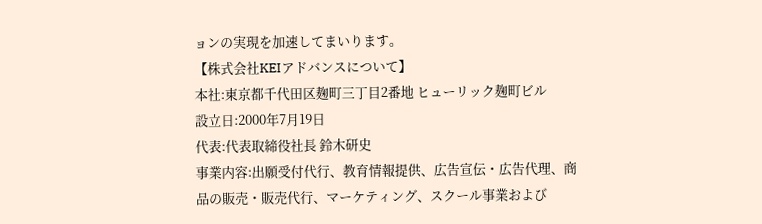ョンの実現を加速してまいります。
【株式会社KEIアドバンスについて】
本社:東京都千代田区麹町三丁目2番地 ヒューリック麹町ビル
設立日:2000年7月19日
代表:代表取締役社長 鈴木研史
事業内容:出願受付代行、教育情報提供、広告宣伝・広告代理、商品の販売・販売代行、マーケティング、スクール事業および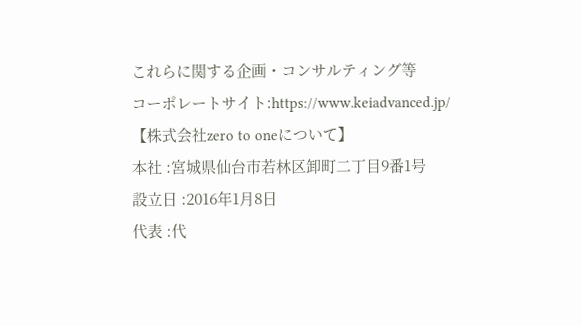これらに関する企画・コンサルティング等
コーポレートサイト:https://www.keiadvanced.jp/
【株式会社zero to oneについて】
本社 :宮城県仙台市若林区卸町二丁目9番1号
設立日 :2016年1月8日
代表 :代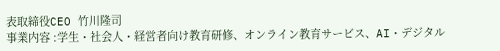表取締役CEO 竹川隆司
事業内容 :学生・社会人・経営者向け教育研修、オンライン教育サービス、AI・デジタル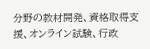分野の教材開発、資格取得支援、オンライン試験、行政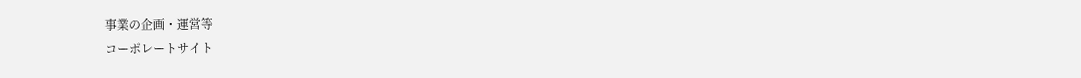事業の企画・運営等
コーポレートサイト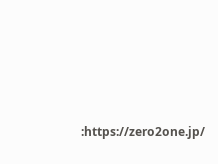:https://zero2one.jp/